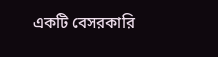একটি বেসরকারি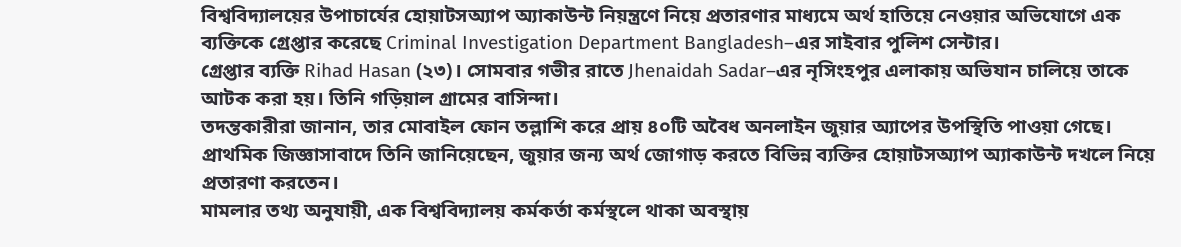বিশ্ববিদ্যালয়ের উপাচার্যের হোয়াটসঅ্যাপ অ্যাকাউন্ট নিয়ন্ত্রণে নিয়ে প্রতারণার মাধ্যমে অর্থ হাতিয়ে নেওয়ার অভিযোগে এক ব্যক্তিকে গ্রেপ্তার করেছে Criminal Investigation Department Bangladesh–এর সাইবার পুলিশ সেন্টার।
গ্রেপ্তার ব্যক্তি Rihad Hasan (২৩)। সোমবার গভীর রাতে Jhenaidah Sadar–এর নৃসিংহপুর এলাকায় অভিযান চালিয়ে তাকে আটক করা হয়। তিনি গড়িয়াল গ্রামের বাসিন্দা।
তদন্তকারীরা জানান, তার মোবাইল ফোন তল্লাশি করে প্রায় ৪০টি অবৈধ অনলাইন জুয়ার অ্যাপের উপস্থিতি পাওয়া গেছে। প্রাথমিক জিজ্ঞাসাবাদে তিনি জানিয়েছেন, জুয়ার জন্য অর্থ জোগাড় করতে বিভিন্ন ব্যক্তির হোয়াটসঅ্যাপ অ্যাকাউন্ট দখলে নিয়ে প্রতারণা করতেন।
মামলার তথ্য অনুযায়ী, এক বিশ্ববিদ্যালয় কর্মকর্তা কর্মস্থলে থাকা অবস্থায়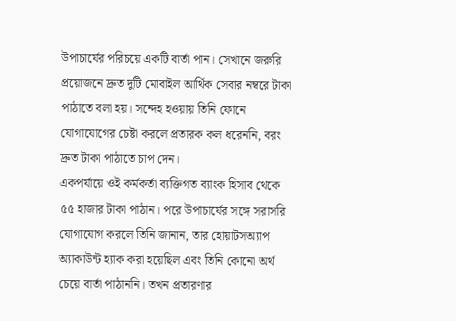উপাচার্যের পরিচয়ে একটি বার্তা পান। সেখানে জরুরি প্রয়োজনে দ্রুত দুটি মোবাইল আর্থিক সেবার নম্বরে টাকা পাঠাতে বলা হয়। সন্দেহ হওয়ায় তিনি ফোনে যোগাযোগের চেষ্টা করলে প্রতারক কল ধরেননি, বরং দ্রুত টাকা পাঠাতে চাপ দেন।
একপর্যায়ে ওই কর্মকর্তা ব্যক্তিগত ব্যাংক হিসাব থেকে ৫৫ হাজার টাকা পাঠান। পরে উপাচার্যের সঙ্গে সরাসরি যোগাযোগ করলে তিনি জানান, তার হোয়াটসঅ্যাপ অ্যাকাউন্ট হ্যাক করা হয়েছিল এবং তিনি কোনো অর্থ চেয়ে বার্তা পাঠাননি। তখন প্রতারণার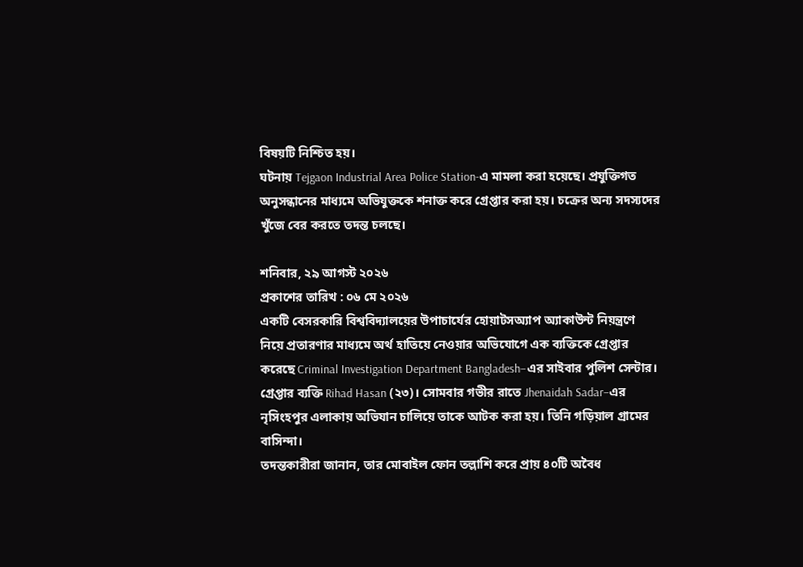বিষয়টি নিশ্চিত হয়।
ঘটনায় Tejgaon Industrial Area Police Station-এ মামলা করা হয়েছে। প্রযুক্তিগত অনুসন্ধানের মাধ্যমে অভিযুক্তকে শনাক্ত করে গ্রেপ্তার করা হয়। চক্রের অন্য সদস্যদের খুঁজে বের করতে তদন্ত চলছে।

শনিবার, ২৯ আগস্ট ২০২৬
প্রকাশের তারিখ : ০৬ মে ২০২৬
একটি বেসরকারি বিশ্ববিদ্যালয়ের উপাচার্যের হোয়াটসঅ্যাপ অ্যাকাউন্ট নিয়ন্ত্রণে নিয়ে প্রতারণার মাধ্যমে অর্থ হাতিয়ে নেওয়ার অভিযোগে এক ব্যক্তিকে গ্রেপ্তার করেছে Criminal Investigation Department Bangladesh–এর সাইবার পুলিশ সেন্টার।
গ্রেপ্তার ব্যক্তি Rihad Hasan (২৩)। সোমবার গভীর রাতে Jhenaidah Sadar–এর নৃসিংহপুর এলাকায় অভিযান চালিয়ে তাকে আটক করা হয়। তিনি গড়িয়াল গ্রামের বাসিন্দা।
তদন্তকারীরা জানান, তার মোবাইল ফোন তল্লাশি করে প্রায় ৪০টি অবৈধ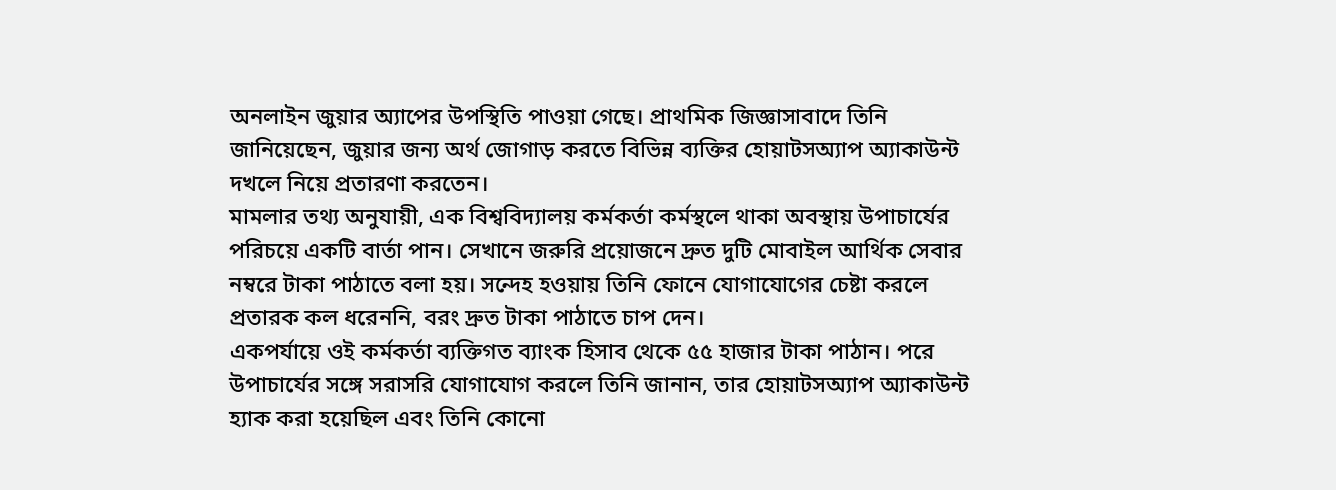অনলাইন জুয়ার অ্যাপের উপস্থিতি পাওয়া গেছে। প্রাথমিক জিজ্ঞাসাবাদে তিনি জানিয়েছেন, জুয়ার জন্য অর্থ জোগাড় করতে বিভিন্ন ব্যক্তির হোয়াটসঅ্যাপ অ্যাকাউন্ট দখলে নিয়ে প্রতারণা করতেন।
মামলার তথ্য অনুযায়ী, এক বিশ্ববিদ্যালয় কর্মকর্তা কর্মস্থলে থাকা অবস্থায় উপাচার্যের পরিচয়ে একটি বার্তা পান। সেখানে জরুরি প্রয়োজনে দ্রুত দুটি মোবাইল আর্থিক সেবার নম্বরে টাকা পাঠাতে বলা হয়। সন্দেহ হওয়ায় তিনি ফোনে যোগাযোগের চেষ্টা করলে প্রতারক কল ধরেননি, বরং দ্রুত টাকা পাঠাতে চাপ দেন।
একপর্যায়ে ওই কর্মকর্তা ব্যক্তিগত ব্যাংক হিসাব থেকে ৫৫ হাজার টাকা পাঠান। পরে উপাচার্যের সঙ্গে সরাসরি যোগাযোগ করলে তিনি জানান, তার হোয়াটসঅ্যাপ অ্যাকাউন্ট হ্যাক করা হয়েছিল এবং তিনি কোনো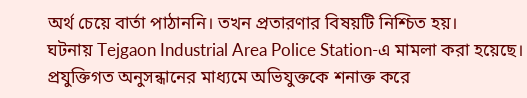অর্থ চেয়ে বার্তা পাঠাননি। তখন প্রতারণার বিষয়টি নিশ্চিত হয়।
ঘটনায় Tejgaon Industrial Area Police Station-এ মামলা করা হয়েছে। প্রযুক্তিগত অনুসন্ধানের মাধ্যমে অভিযুক্তকে শনাক্ত করে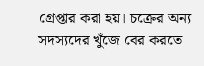গ্রেপ্তার করা হয়। চক্রের অন্য সদস্যদের খুঁজে বের করতে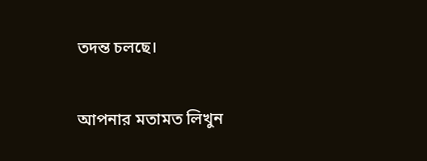তদন্ত চলছে।

আপনার মতামত লিখুন